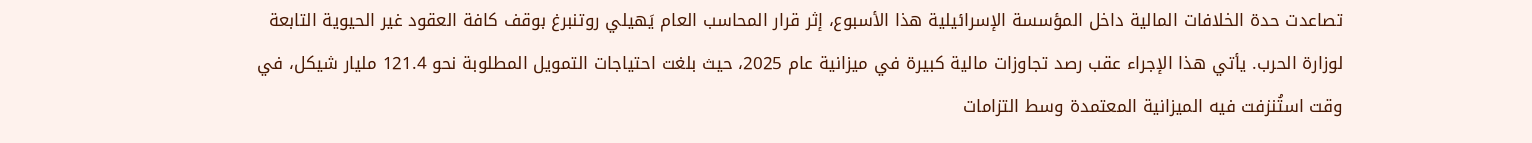تصاعدت حدة الخلافات المالية داخل المؤسسة الإسرائيلية هذا الأسبوع، إثر قرار المحاسب العام يَهيلي روتنبرغ بوقف كافة العقود غير الحيوية التابعة لوزارة الحرب. يأتي هذا الإجراء عقب رصد تجاوزات مالية كبيرة في ميزانية عام 2025، حيث بلغت احتياجات التمويل المطلوبة نحو 121.4 مليار شيكل، في وقت استُنزفت فيه الميزانية المعتمدة وسط التزامات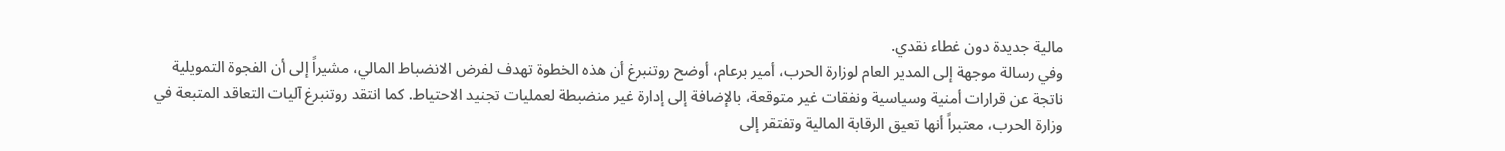مالية جديدة دون غطاء نقدي.
وفي رسالة موجهة إلى المدير العام لوزارة الحرب، أمير برعام، أوضح روتنبرغ أن هذه الخطوة تهدف لفرض الانضباط المالي، مشيراً إلى أن الفجوة التمويلية ناتجة عن قرارات أمنية وسياسية ونفقات غير متوقعة، بالإضافة إلى إدارة غير منضبطة لعمليات تجنيد الاحتياط. كما انتقد روتنبرغ آليات التعاقد المتبعة في وزارة الحرب، معتبراً أنها تعيق الرقابة المالية وتفتقر إلى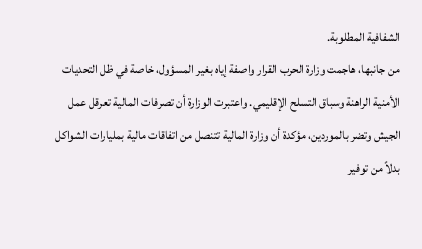الشفافية المطلوبة.
من جانبها، هاجمت وزارة الحرب القرار واصفة إياه بغير المسؤول، خاصة في ظل التحديات الأمنية الراهنة وسباق التسلح الإقليمي. واعتبرت الوزارة أن تصرفات المالية تعرقل عمل الجيش وتضر بالموردين، مؤكدة أن وزارة المالية تتنصل من اتفاقات مالية بمليارات الشواكل بدلاً من توفير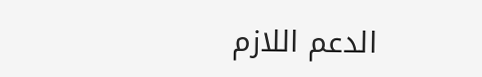الدعم اللازم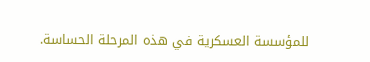للمؤسسة العسكرية في هذه المرحلة الحساسة.